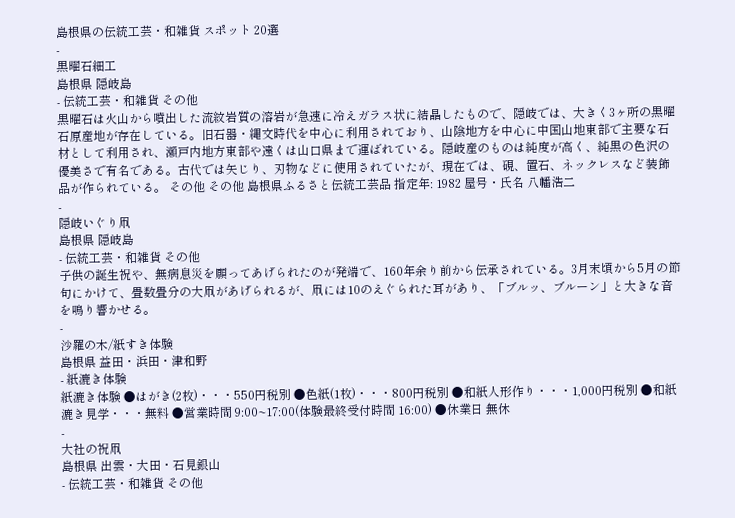島根県の伝統工芸・和雑貨 スポット 20選
-
黒曜石細工
島根県 隠岐島
- 伝統工芸・和雑貨 その他
黒曜石は火山から噴出した流紋岩質の溶岩が急速に冷えガラス状に結晶したもので、隠岐では、大きく3ヶ所の黒曜石原産地が存在している。旧石器・縄文時代を中心に利用されており、山陰地方を中心に中国山地東部で主要な石材として利用され、瀬戸内地方東部や遠くは山口県まで運ばれている。隠岐産のものは純度が高く、純黒の色沢の優美さで有名である。古代では矢じり、刃物などに使用されていたが、現在では、硯、置石、ネックレスなど装飾品が作られている。 その他 その他 島根県ふるさと伝統工芸品 指定年: 1982 屋号・氏名 八幡浩二
-
隠岐いぐり凧
島根県 隠岐島
- 伝統工芸・和雑貨 その他
子供の誕生祝や、無病息災を願ってあげられたのが発端で、160年余り前から伝承されている。3月末頃から5月の節句にかけて、畳数畳分の大凧があげられるが、凧には10のえぐられた耳があり、「ブルッ、ブルーン」と大きな音を鳴り響かせる。
-
沙羅の木/紙すき体験
島根県 益田・浜田・津和野
- 紙漉き体験
紙漉き体験 ●はがき(2枚)・・・550円税別 ●色紙(1枚)・・・800円税別 ●和紙人形作り・・・1,000円税別 ●和紙漉き見学・・・無料 ●営業時間 9:00~17:00(体験最終受付時間 16:00) ●休業日 無休
-
大社の祝凧
島根県 出雲・大田・石見銀山
- 伝統工芸・和雑貨 その他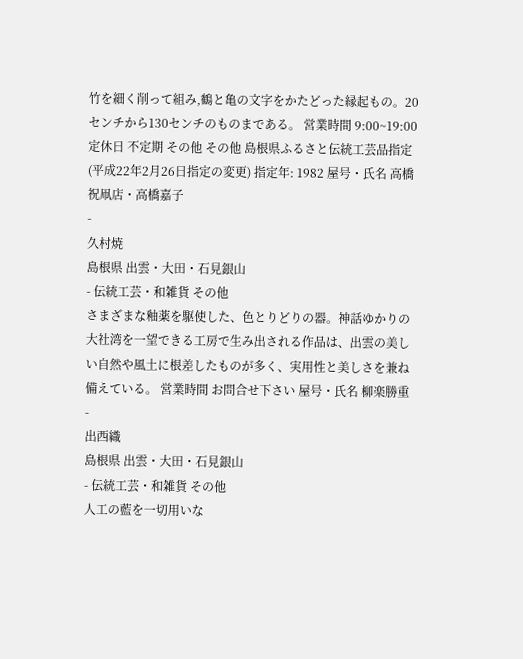竹を細く削って組み,鶴と亀の文字をかたどった縁起もの。20センチから130センチのものまである。 営業時間 9:00~19:00 定休日 不定期 その他 その他 島根県ふるさと伝統工芸品指定(平成22年2月26日指定の変更) 指定年: 1982 屋号・氏名 高橋祝凧店・高橋嘉子
-
久村焼
島根県 出雲・大田・石見銀山
- 伝統工芸・和雑貨 その他
さまざまな釉薬を駆使した、色とりどりの器。神話ゆかりの大社湾を一望できる工房で生み出される作品は、出雲の美しい自然や風土に根差したものが多く、実用性と美しさを兼ね備えている。 営業時間 お問合せ下さい 屋号・氏名 柳楽勝重
-
出西織
島根県 出雲・大田・石見銀山
- 伝統工芸・和雑貨 その他
人工の藍を一切用いな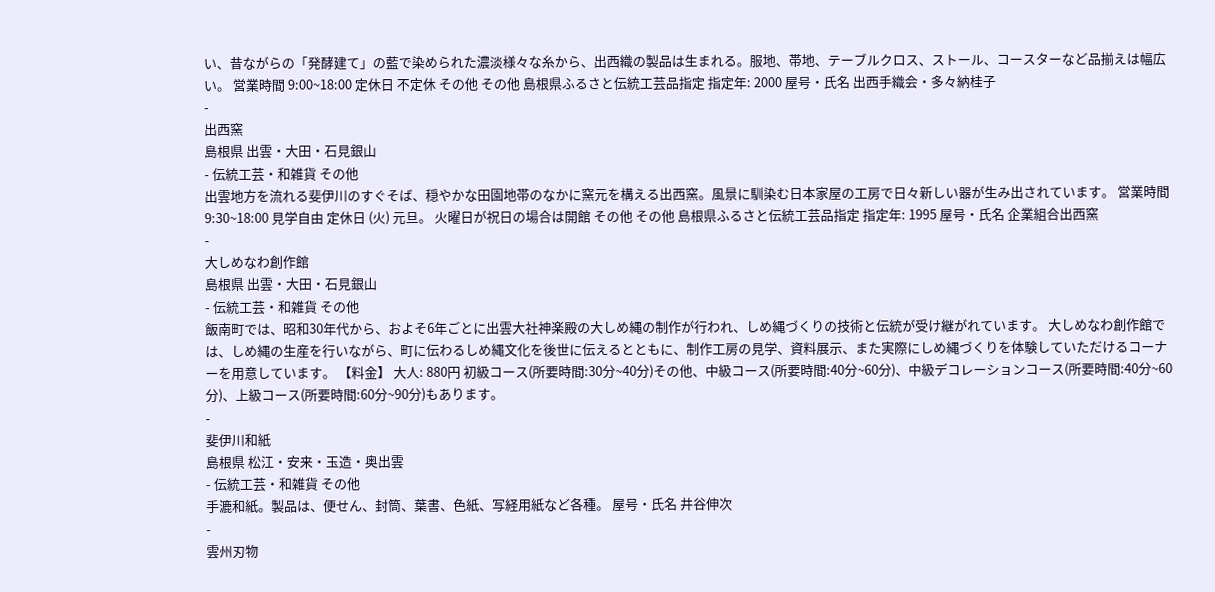い、昔ながらの「発酵建て」の藍で染められた濃淡様々な糸から、出西織の製品は生まれる。服地、帯地、テーブルクロス、ストール、コースターなど品揃えは幅広い。 営業時間 9:00~18:00 定休日 不定休 その他 その他 島根県ふるさと伝統工芸品指定 指定年: 2000 屋号・氏名 出西手織会・多々納桂子
-
出西窯
島根県 出雲・大田・石見銀山
- 伝統工芸・和雑貨 その他
出雲地方を流れる斐伊川のすぐそば、穏やかな田園地帯のなかに窯元を構える出西窯。風景に馴染む日本家屋の工房で日々新しい器が生み出されています。 営業時間 9:30~18:00 見学自由 定休日 (火) 元旦。 火曜日が祝日の場合は開館 その他 その他 島根県ふるさと伝統工芸品指定 指定年: 1995 屋号・氏名 企業組合出西窯
-
大しめなわ創作館
島根県 出雲・大田・石見銀山
- 伝統工芸・和雑貨 その他
飯南町では、昭和30年代から、およそ6年ごとに出雲大社神楽殿の大しめ縄の制作が行われ、しめ縄づくりの技術と伝統が受け継がれています。 大しめなわ創作館では、しめ縄の生産を行いながら、町に伝わるしめ縄文化を後世に伝えるとともに、制作工房の見学、資料展示、また実際にしめ縄づくりを体験していただけるコーナーを用意しています。 【料金】 大人: 880円 初級コース(所要時間:30分~40分)その他、中級コース(所要時間:40分~60分)、中級デコレーションコース(所要時間:40分~60分)、上級コース(所要時間:60分~90分)もあります。
-
斐伊川和紙
島根県 松江・安来・玉造・奥出雲
- 伝統工芸・和雑貨 その他
手漉和紙。製品は、便せん、封筒、葉書、色紙、写経用紙など各種。 屋号・氏名 井谷伸次
-
雲州刃物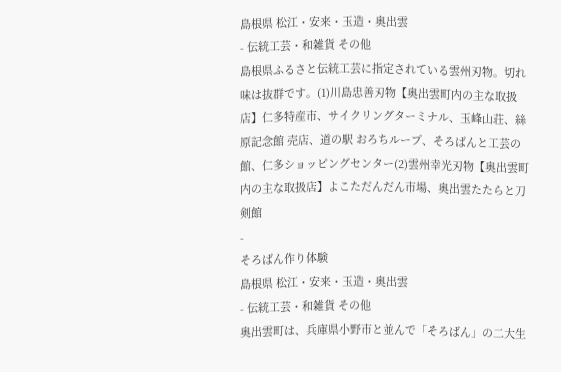島根県 松江・安来・玉造・奥出雲
- 伝統工芸・和雑貨 その他
島根県ふるさと伝統工芸に指定されている雲州刃物。切れ味は抜群です。(1)川島忠善刃物【奥出雲町内の主な取扱店】仁多特産市、サイクリングターミナル、玉峰山荘、絲原記念館 売店、道の駅 おろちループ、そろばんと工芸の館、仁多ショッピングセンター(2)雲州幸光刃物【奥出雲町内の主な取扱店】よこただんだん市場、奥出雲たたらと刀剣館
-
そろばん作り体験
島根県 松江・安来・玉造・奥出雲
- 伝統工芸・和雑貨 その他
奥出雲町は、兵庫県小野市と並んで「そろばん」の二大生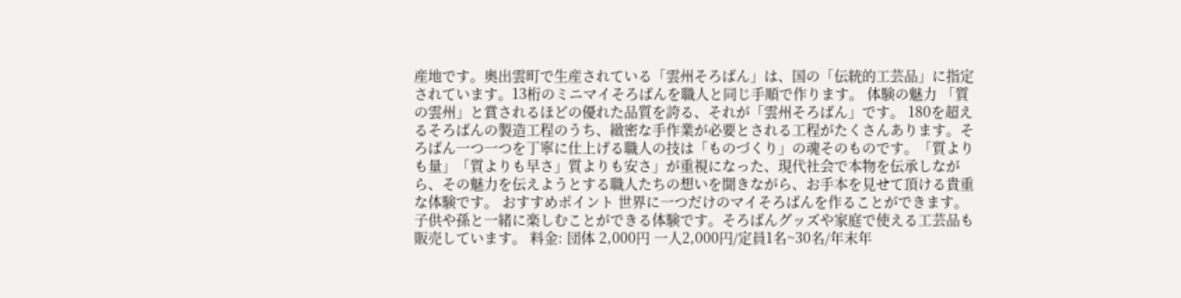産地です。奥出雲町で生産されている「雲州そろばん」は、国の「伝統的工芸品」に指定されています。13桁のミニマイそろばんを職人と同じ手順で作ります。 体験の魅力 「質の雲州」と賞されるほどの優れた品質を誇る、それが「雲州そろばん」です。 180を超えるそろばんの製造工程のうち、緻密な手作業が必要とされる工程がたくさんあります。そろばん一つ一つを丁寧に仕上げる職人の技は「ものづくり」の魂そのものです。「質よりも量」「質よりも早さ」質よりも安さ」が重視になった、現代社会で本物を伝承しながら、その魅力を伝えようとする職人たちの想いを聞きながら、お手本を見せて頂ける貴重な体験です。 おすすめポイント 世界に一つだけのマイそろばんを作ることができます。子供や孫と一緒に楽しむことができる体験です。そろばんグッズや家庭で使える工芸品も販売しています。 料金: 団体 2,000円 一人2,000円/定員1名~30名/年末年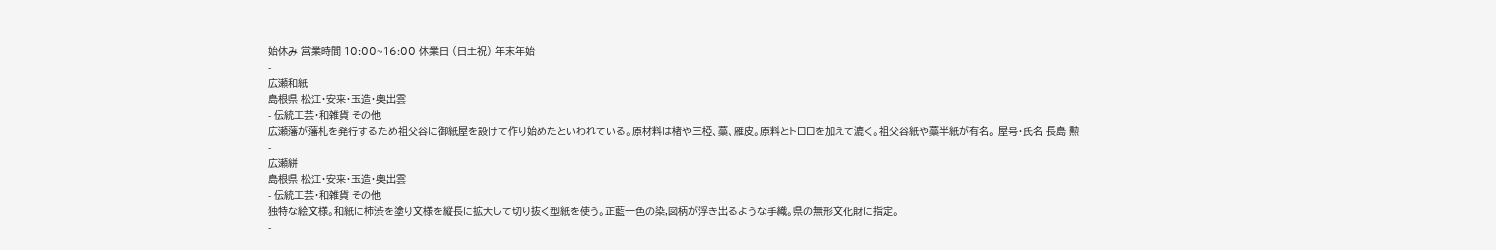始休み 営業時間 10:00~16:00 休業日 (日土祝) 年末年始
-
広瀬和紙
島根県 松江・安来・玉造・奥出雲
- 伝統工芸・和雑貨 その他
広瀬藩が藩札を発行するため祖父谷に御紙屋を設けて作り始めたといわれている。原材料は楮や三椏、藁、雁皮。原料とトロロを加えて漉く。祖父谷紙や藁半紙が有名。 屋号・氏名 長島 勲
-
広瀬絣
島根県 松江・安来・玉造・奥出雲
- 伝統工芸・和雑貨 その他
独特な絵文様。和紙に柿渋を塗り文様を縦長に拡大して切り抜く型紙を使う。正藍一色の染,図柄が浮き出るような手織。県の無形文化財に指定。
-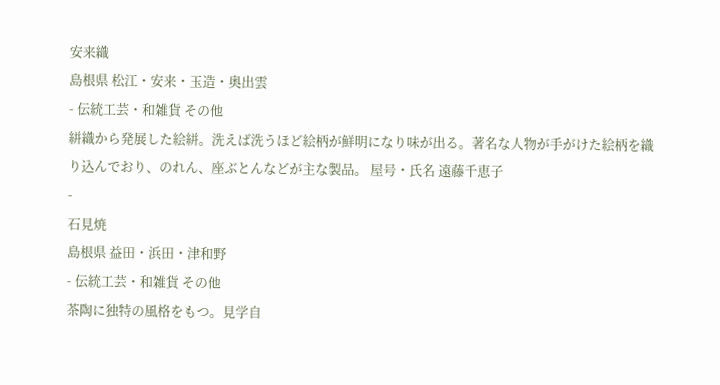安来織
島根県 松江・安来・玉造・奥出雲
- 伝統工芸・和雑貨 その他
絣織から発展した絵絣。洗えば洗うほど絵柄が鮮明になり味が出る。著名な人物が手がけた絵柄を織り込んでおり、のれん、座ぶとんなどが主な製品。 屋号・氏名 遠藤千恵子
-
石見焼
島根県 益田・浜田・津和野
- 伝統工芸・和雑貨 その他
茶陶に独特の風格をもつ。見学自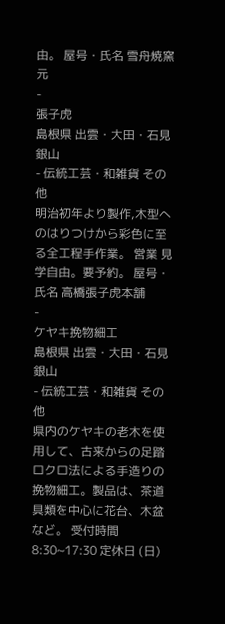由。 屋号・氏名 雪舟焼窯元
-
張子虎
島根県 出雲・大田・石見銀山
- 伝統工芸・和雑貨 その他
明治初年より製作,木型へのはりつけから彩色に至る全工程手作業。 営業 見学自由。要予約。 屋号・氏名 高橋張子虎本舗
-
ケヤキ挽物細工
島根県 出雲・大田・石見銀山
- 伝統工芸・和雑貨 その他
県内のケヤキの老木を使用して、古来からの足踏ロクロ法による手造りの挽物細工。製品は、茶道具類を中心に花台、木盆など。 受付時間 8:30~17:30 定休日 (日)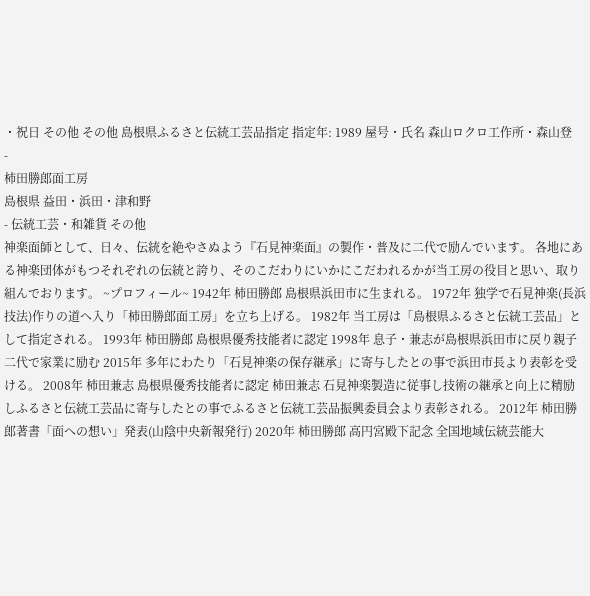・祝日 その他 その他 島根県ふるさと伝統工芸品指定 指定年: 1989 屋号・氏名 森山ロクロ工作所・森山登
-
柿田勝郎面工房
島根県 益田・浜田・津和野
- 伝統工芸・和雑貨 その他
神楽面師として、日々、伝統を絶やさぬよう『石見神楽面』の製作・普及に二代で励んでいます。 各地にある神楽団体がもつそれぞれの伝統と誇り、そのこだわりにいかにこだわれるかが当工房の役目と思い、取り組んでおります。 ~プロフィール~ 1942年 柿田勝郎 島根県浜田市に生まれる。 1972年 独学で石見神楽(長浜技法)作りの道へ入り「柿田勝郎面工房」を立ち上げる。 1982年 当工房は「島根県ふるさと伝統工芸品」として指定される。 1993年 柿田勝郎 島根県優秀技能者に認定 1998年 息子・兼志が島根県浜田市に戻り親子二代で家業に励む 2015年 多年にわたり「石見神楽の保存継承」に寄与したとの事で浜田市長より表彰を受ける。 2008年 柿田兼志 島根県優秀技能者に認定 柿田兼志 石見神楽製造に従事し技術の継承と向上に精励しふるさと伝統工芸品に寄与したとの事でふるさと伝統工芸品振興委員会より表彰される。 2012年 柿田勝郎著書「面への想い」発表(山陰中央新報発行) 2020年 柿田勝郎 高円宮殿下記念 全国地域伝統芸能大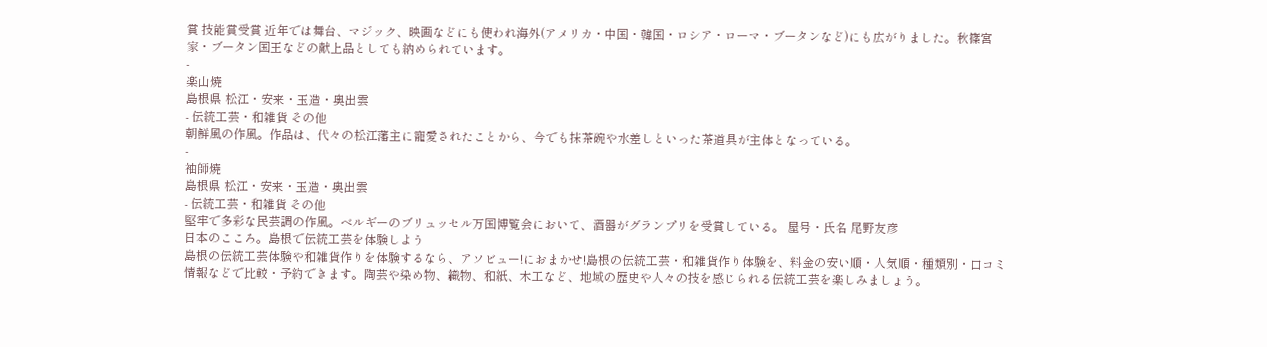賞 技能賞受賞 近年では舞台、マジック、映画などにも使われ海外(アメリカ・中国・韓国・ロシア・ローマ・ブータンなど)にも広がりました。秋篠宮家・ブータン国王などの献上品としても納められています。
-
楽山焼
島根県 松江・安来・玉造・奥出雲
- 伝統工芸・和雑貨 その他
朝鮮風の作風。作品は、代々の松江藩主に寵愛されたことから、今でも抹茶碗や水差しといった茶道具が主体となっている。
-
袖師焼
島根県 松江・安来・玉造・奥出雲
- 伝統工芸・和雑貨 その他
堅牢で多彩な民芸調の作風。ベルギーのブリュッセル万国博覧会において、酒器がグランプリを受賞している。 屋号・氏名 尾野友彦
日本のこころ。島根で伝統工芸を体験しよう
島根の伝統工芸体験や和雑貨作りを体験するなら、アソビュー!におまかせ!島根の伝統工芸・和雑貨作り体験を、料金の安い順・人気順・種類別・口コミ情報などで比較・予約できます。陶芸や染め物、織物、和紙、木工など、地域の歴史や人々の技を感じられる伝統工芸を楽しみましょう。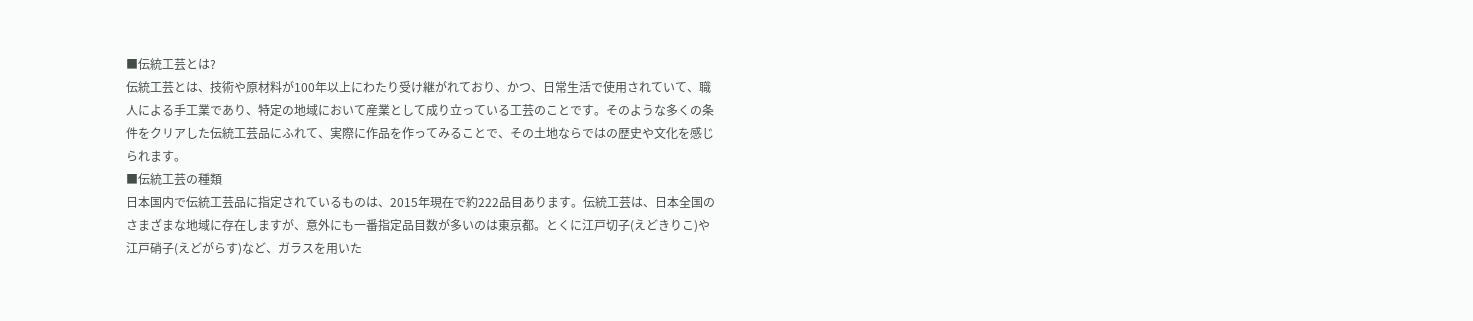■伝統工芸とは?
伝統工芸とは、技術や原材料が100年以上にわたり受け継がれており、かつ、日常生活で使用されていて、職人による手工業であり、特定の地域において産業として成り立っている工芸のことです。そのような多くの条件をクリアした伝統工芸品にふれて、実際に作品を作ってみることで、その土地ならではの歴史や文化を感じられます。
■伝統工芸の種類
日本国内で伝統工芸品に指定されているものは、2015年現在で約222品目あります。伝統工芸は、日本全国のさまざまな地域に存在しますが、意外にも一番指定品目数が多いのは東京都。とくに江戸切子(えどきりこ)や江戸硝子(えどがらす)など、ガラスを用いた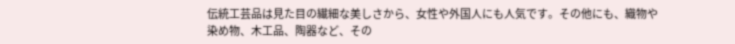伝統工芸品は見た目の繊細な美しさから、女性や外国人にも人気です。その他にも、織物や染め物、木工品、陶器など、その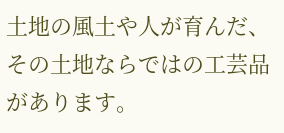土地の風土や人が育んだ、その土地ならではの工芸品があります。